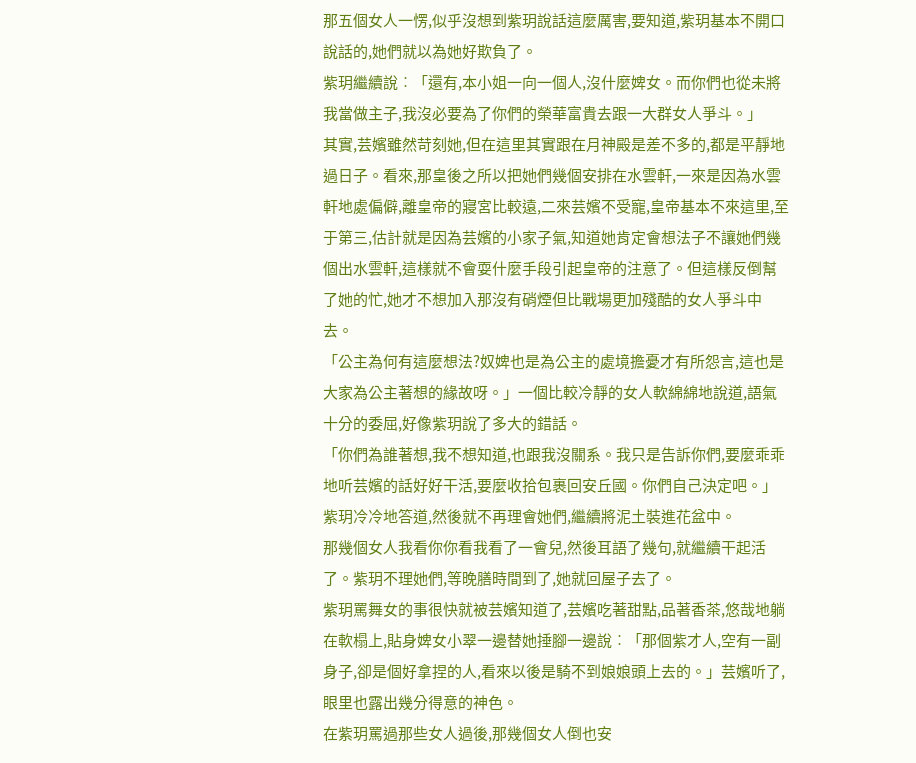那五個女人一愣,似乎沒想到紫玥說話這麼厲害,要知道,紫玥基本不開口說話的,她們就以為她好欺負了。
紫玥繼續說︰「還有,本小姐一向一個人,沒什麼婢女。而你們也從未將我當做主子,我沒必要為了你們的榮華富貴去跟一大群女人爭斗。」
其實,芸嬪雖然苛刻她,但在這里其實跟在月神殿是差不多的,都是平靜地過日子。看來,那皇後之所以把她們幾個安排在水雲軒,一來是因為水雲軒地處偏僻,離皇帝的寢宮比較遠,二來芸嬪不受寵,皇帝基本不來這里,至于第三,估計就是因為芸嬪的小家子氣,知道她肯定會想法子不讓她們幾個出水雲軒,這樣就不會耍什麼手段引起皇帝的注意了。但這樣反倒幫了她的忙,她才不想加入那沒有硝煙但比戰場更加殘酷的女人爭斗中去。
「公主為何有這麼想法?奴婢也是為公主的處境擔憂才有所怨言,這也是大家為公主著想的緣故呀。」一個比較冷靜的女人軟綿綿地說道,語氣十分的委屈,好像紫玥說了多大的錯話。
「你們為誰著想,我不想知道,也跟我沒關系。我只是告訴你們,要麼乖乖地听芸嬪的話好好干活,要麼收拾包裹回安丘國。你們自己決定吧。」紫玥冷冷地答道,然後就不再理會她們,繼續將泥土裝進花盆中。
那幾個女人我看你你看我看了一會兒,然後耳語了幾句,就繼續干起活了。紫玥不理她們,等晚膳時間到了,她就回屋子去了。
紫玥罵舞女的事很快就被芸嬪知道了,芸嬪吃著甜點,品著香茶,悠哉地躺在軟榻上,貼身婢女小翠一邊替她捶腳一邊說︰「那個紫才人,空有一副身子,卻是個好拿捏的人,看來以後是騎不到娘娘頭上去的。」芸嬪听了,眼里也露出幾分得意的神色。
在紫玥罵過那些女人過後,那幾個女人倒也安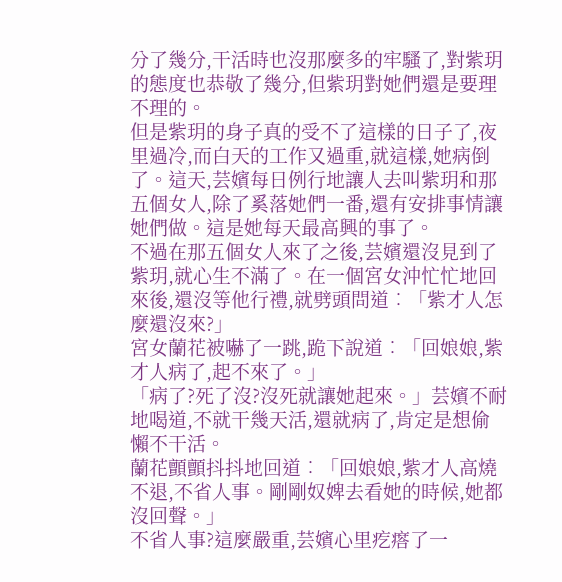分了幾分,干活時也沒那麼多的牢騷了,對紫玥的態度也恭敬了幾分,但紫玥對她們還是要理不理的。
但是紫玥的身子真的受不了這樣的日子了,夜里過冷,而白天的工作又過重,就這樣,她病倒了。這天,芸嬪每日例行地讓人去叫紫玥和那五個女人,除了奚落她們一番,還有安排事情讓她們做。這是她每天最高興的事了。
不過在那五個女人來了之後,芸嬪還沒見到了紫玥,就心生不滿了。在一個宮女沖忙忙地回來後,還沒等他行禮,就劈頭問道︰「紫才人怎麼還沒來?」
宮女蘭花被嚇了一跳,跪下說道︰「回娘娘,紫才人病了,起不來了。」
「病了?死了沒?沒死就讓她起來。」芸嬪不耐地喝道,不就干幾天活,還就病了,肯定是想偷懶不干活。
蘭花顫顫抖抖地回道︰「回娘娘,紫才人高燒不退,不省人事。剛剛奴婢去看她的時候,她都沒回聲。」
不省人事?這麼嚴重,芸嬪心里疙瘩了一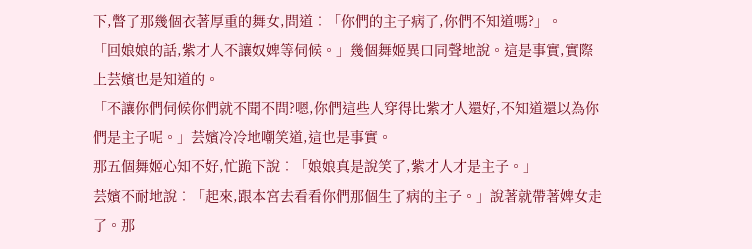下,瞥了那幾個衣著厚重的舞女,問道︰「你們的主子病了,你們不知道嗎?」。
「回娘娘的話,紫才人不讓奴婢等伺候。」幾個舞姬異口同聲地說。這是事實,實際上芸嬪也是知道的。
「不讓你們伺候你們就不聞不問?嗯,你們這些人穿得比紫才人還好,不知道還以為你們是主子呢。」芸嬪冷冷地嘲笑道,這也是事實。
那五個舞姬心知不好,忙跪下說︰「娘娘真是說笑了,紫才人才是主子。」
芸嬪不耐地說︰「起來,跟本宮去看看你們那個生了病的主子。」說著就帶著婢女走了。那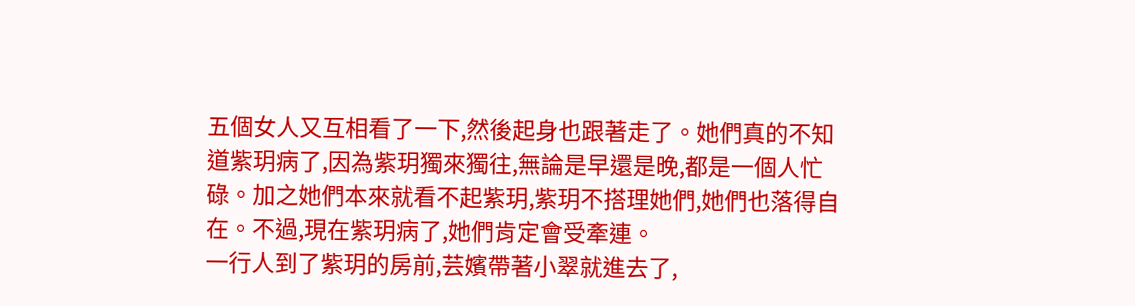五個女人又互相看了一下,然後起身也跟著走了。她們真的不知道紫玥病了,因為紫玥獨來獨往,無論是早還是晚,都是一個人忙碌。加之她們本來就看不起紫玥,紫玥不搭理她們,她們也落得自在。不過,現在紫玥病了,她們肯定會受牽連。
一行人到了紫玥的房前,芸嬪帶著小翠就進去了,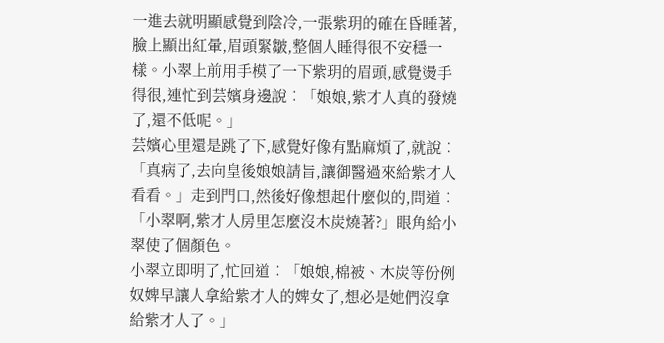一進去就明顯感覺到陰冷,一張紫玥的確在昏睡著,臉上顯出紅暈,眉頭緊皺,整個人睡得很不安穩一樣。小翠上前用手模了一下紫玥的眉頭,感覺燙手得很,連忙到芸嬪身邊說︰「娘娘,紫才人真的發燒了,還不低呢。」
芸嬪心里還是跳了下,感覺好像有點麻煩了,就說︰「真病了,去向皇後娘娘請旨,讓御醫過來給紫才人看看。」走到門口,然後好像想起什麼似的,問道︰「小翠啊,紫才人房里怎麼沒木炭燒著?」眼角給小翠使了個顏色。
小翠立即明了,忙回道︰「娘娘,棉被、木炭等份例奴婢早讓人拿給紫才人的婢女了,想必是她們沒拿給紫才人了。」